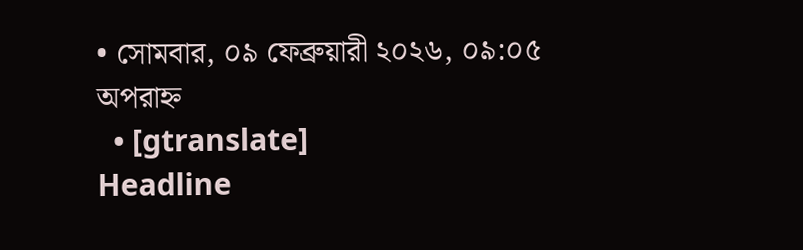• সোমবার, ০৯ ফেব্রুয়ারী ২০২৬, ০৯:০৫ অপরাহ্ন
  • [gtranslate]
Headline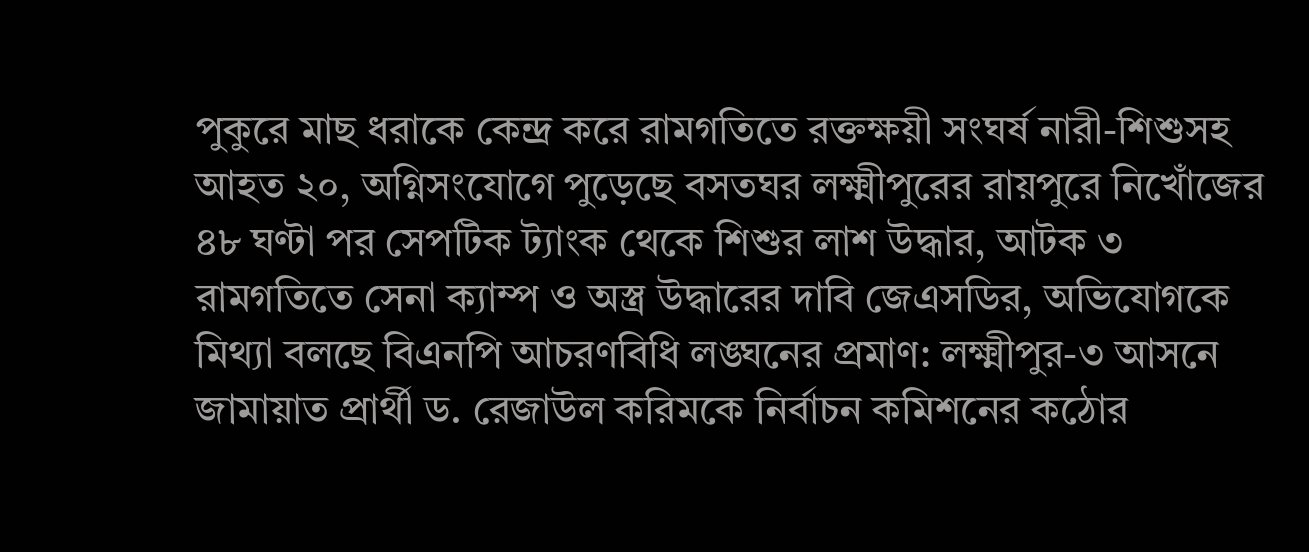পুকুরে মাছ ধরাকে কেন্দ্র করে রামগতিতে রক্তক্ষয়ী সংঘর্ষ নারী-শিশুসহ আহত ২০, অগ্নিসংযোগে পুড়েছে বসতঘর লক্ষ্মীপুরের রায়পুরে নিখোঁজের ৪৮ ঘণ্টা পর সেপটিক ট্যাংক থেকে শিশুর লাশ উদ্ধার, আটক ৩ রামগতিতে সেনা ক্যাম্প ও অস্ত্র উদ্ধারের দাবি জেএসডির, অভিযোগকে মিথ্যা বলছে বিএনপি আচরণবিধি লঙ্ঘনের প্রমাণ: লক্ষ্মীপুর-৩ আসনে জামায়াত প্রার্থী ড. রেজাউল করিমকে নির্বাচন কমিশনের কঠোর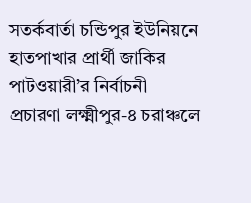সতর্কবার্তা চন্ডিপুর ইউনিয়নে হাতপাখার প্রার্থী জাকির পাটওয়ারী’র নির্বাচনী প্রচারণা লক্ষ্মীপুর-৪ চরাঞ্চলে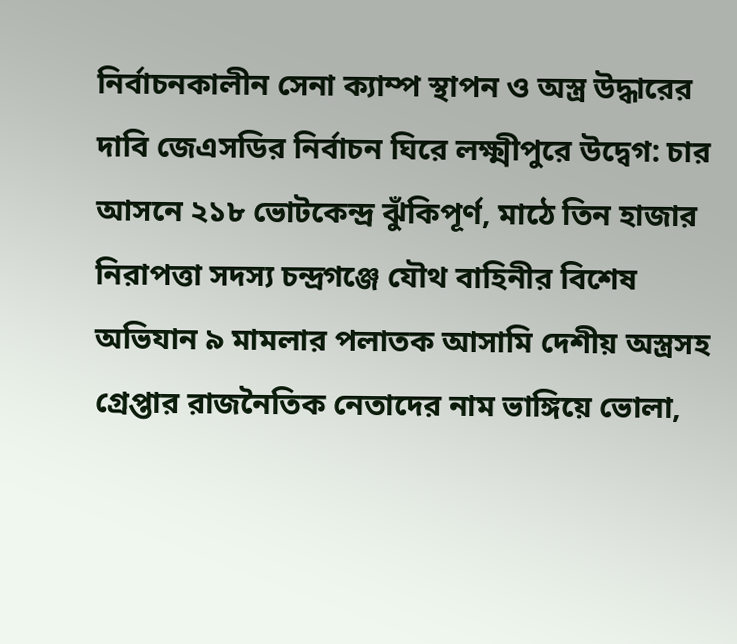নির্বাচনকালীন সেনা ক্যাম্প স্থাপন ও অস্ত্র উদ্ধারের দাবি জেএসডির নির্বাচন ঘিরে লক্ষ্মীপুরে উদ্বেগ: চার আসনে ২১৮ ভোটকেন্দ্র ঝুঁকিপূর্ণ, মাঠে তিন হাজার নিরাপত্তা সদস্য চন্দ্রগঞ্জে যৌথ বাহিনীর বিশেষ অভিযান ৯ মামলার পলাতক আসামি দেশীয় অস্ত্রসহ গ্রেপ্তার রাজনৈতিক নেতাদের নাম ভাঙ্গিয়ে ভোলা,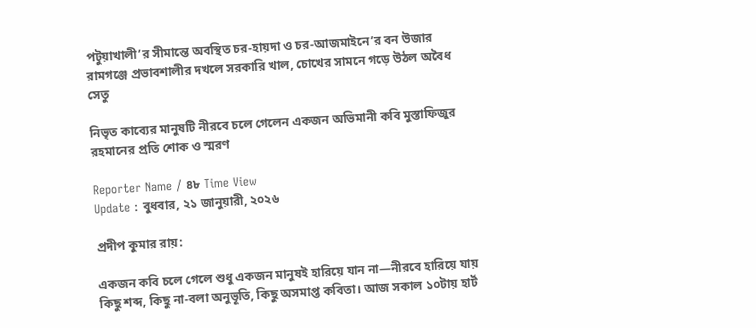পটুয়াখালী’র সীমান্তে অবস্থিত চর-হায়দা ও চর-আজমাইনে’র বন উজার রামগঞ্জে প্রভাবশালীর দখলে সরকারি খাল, চোখের সামনে গড়ে উঠল অবৈধ সেতু

নিভৃত কাব্যের মানুষটি নীরবে চলে গেলেন একজন অভিমানী কবি মুস্তাফিজুর রহমানের প্রতি শোক ও স্মরণ

Reporter Name / ৪৮ Time View
Update : বুধবার, ২১ জানুয়ারী, ২০২৬

প্রদীপ কুমার রায়:

একজন কবি চলে গেলে শুধু একজন মানুষই হারিয়ে যান না—নীরবে হারিয়ে যায় কিছু শব্দ, কিছু না-বলা অনুভূতি, কিছু অসমাপ্ত কবিতা। আজ সকাল ১০টায় হার্ট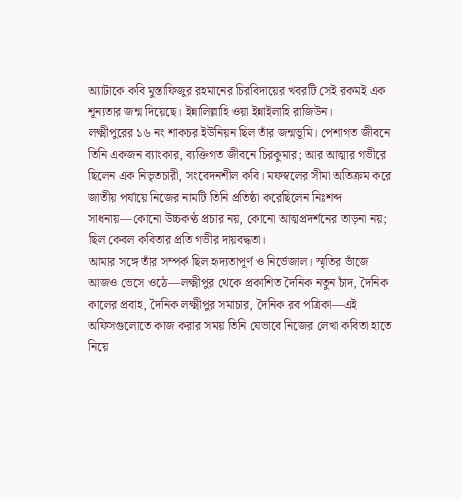অ্যাটাকে কবি মুস্তাফিজুর রহমানের চিরবিদায়ের খবরটি সেই রকমই এক শূন্যতার জন্ম দিয়েছে। ইন্নালিল্লাহি ওয়া ইন্নাইলাহি রাজিউন।
লক্ষ্মীপুরের ১৬ নং শাকচর ইউনিয়ন ছিল তাঁর জন্মভূমি। পেশাগত জীবনে তিনি একজন ব্যাংকার, ব্যক্তিগত জীবনে চিরকুমার; আর আত্মার গভীরে ছিলেন এক নিভৃতচারী, সংবেদনশীল কবি। মফস্বলের সীমা অতিক্রম করে জাতীয় পর্যায়ে নিজের নামটি তিনি প্রতিষ্ঠা করেছিলেন নিঃশব্দ সাধনায়—কোনো উচ্চকণ্ঠ প্রচার নয়, কোনো আত্মপ্রদর্শনের তাড়না নয়; ছিল কেবল কবিতার প্রতি গভীর দায়বদ্ধতা।
আমার সঙ্গে তাঁর সম্পর্ক ছিল হৃদ্যতাপূর্ণ ও নির্ভেজাল। স্মৃতির ভাঁজে আজও ভেসে ওঠে—লক্ষ্মীপুর থেকে প্রকাশিত দৈনিক নতুন চাঁদ, দৈনিক কালের প্রবাহ, দৈনিক লক্ষ্মীপুর সমাচার, দৈনিক রব পত্রিকা—এই অফিসগুলোতে কাজ করার সময় তিনি যেভাবে নিজের লেখা কবিতা হাতে নিয়ে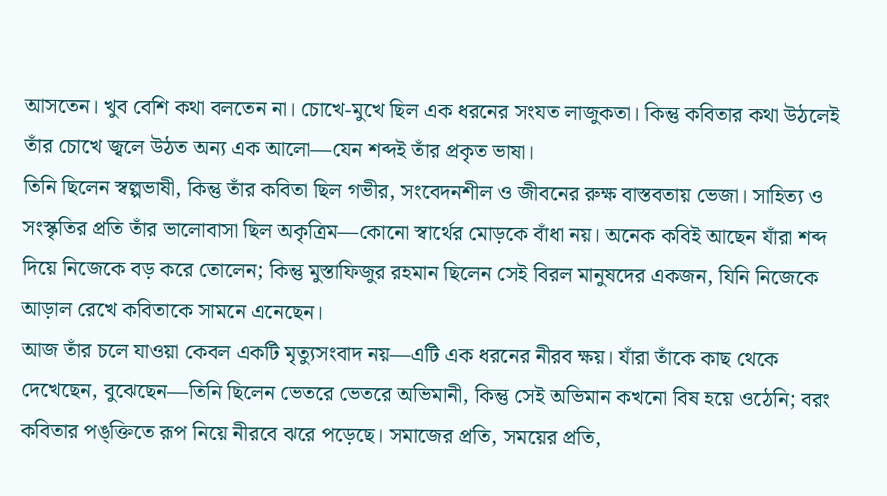আসতেন। খুব বেশি কথা বলতেন না। চোখে-মুখে ছিল এক ধরনের সংযত লাজুকতা। কিন্তু কবিতার কথা উঠলেই তাঁর চোখে জ্বলে উঠত অন্য এক আলো—যেন শব্দই তাঁর প্রকৃত ভাষা।
তিনি ছিলেন স্বল্পভাষী, কিন্তু তাঁর কবিতা ছিল গভীর, সংবেদনশীল ও জীবনের রুক্ষ বাস্তবতায় ভেজা। সাহিত্য ও সংস্কৃতির প্রতি তাঁর ভালোবাসা ছিল অকৃত্রিম—কোনো স্বার্থের মোড়কে বাঁধা নয়। অনেক কবিই আছেন যাঁরা শব্দ দিয়ে নিজেকে বড় করে তোলেন; কিন্তু মুস্তাফিজুর রহমান ছিলেন সেই বিরল মানুষদের একজন, যিনি নিজেকে আড়াল রেখে কবিতাকে সামনে এনেছেন।
আজ তাঁর চলে যাওয়া কেবল একটি মৃত্যুসংবাদ নয়—এটি এক ধরনের নীরব ক্ষয়। যাঁরা তাঁকে কাছ থেকে দেখেছেন, বুঝেছেন—তিনি ছিলেন ভেতরে ভেতরে অভিমানী, কিন্তু সেই অভিমান কখনো বিষ হয়ে ওঠেনি; বরং কবিতার পঙ্‌ক্তিতে রূপ নিয়ে নীরবে ঝরে পড়েছে। সমাজের প্রতি, সময়ের প্রতি,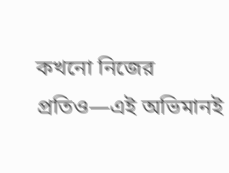কখনো নিজের প্রতিও—এই অভিমানই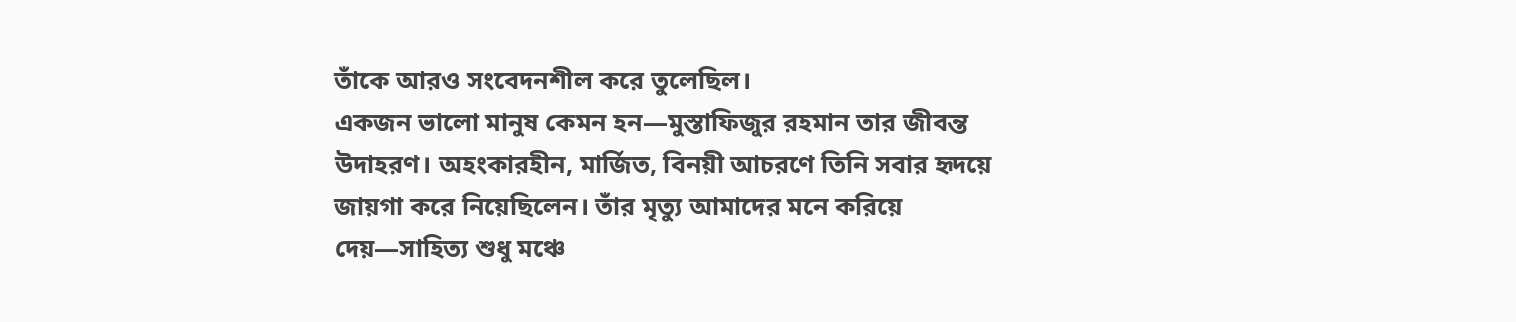তাঁকে আরও সংবেদনশীল করে তুলেছিল।
একজন ভালো মানুষ কেমন হন—মুস্তাফিজুর রহমান তার জীবন্ত উদাহরণ। অহংকারহীন, মার্জিত, বিনয়ী আচরণে তিনি সবার হৃদয়ে জায়গা করে নিয়েছিলেন। তাঁর মৃত্যু আমাদের মনে করিয়ে দেয়—সাহিত্য শুধু মঞ্চে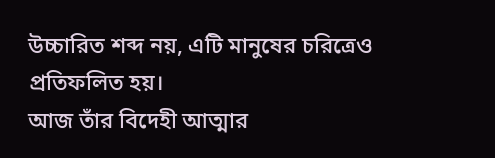উচ্চারিত শব্দ নয়, এটি মানুষের চরিত্রেও প্রতিফলিত হয়।
আজ তাঁর বিদেহী আত্মার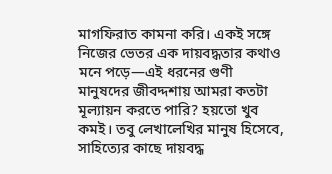মাগফিরাত কামনা করি। একই সঙ্গে নিজের ভেতর এক দায়বদ্ধতার কথাও মনে পড়ে—এই ধরনের গুণী মানুষদের জীবদ্দশায় আমরা কতটা মূল্যায়ন করতে পারি? হয়তো খুব কমই। তবু লেখালেখির মানুষ হিসেবে, সাহিত্যের কাছে দায়বদ্ধ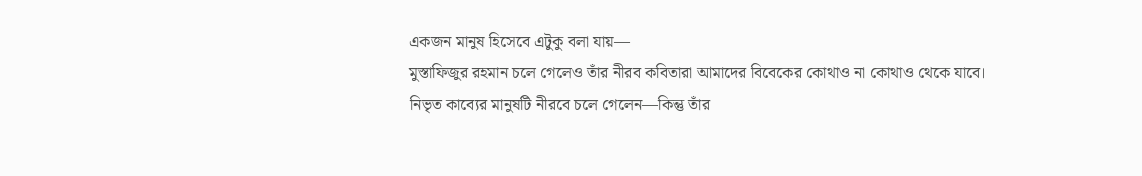একজন মানুষ হিসেবে এটুকু বলা যায়—
মুস্তাফিজুর রহমান চলে গেলেও তাঁর নীরব কবিতারা আমাদের বিবেকের কোথাও না কোথাও থেকে যাবে।
নিভৃত কাব্যের মানুষটি নীরবে চলে গেলেন—কিন্তু তাঁর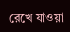রেখে যাওয়া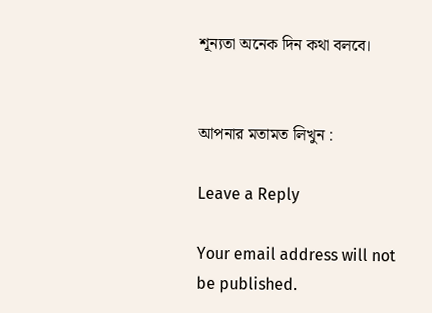শূন্যতা অনেক দিন কথা বলবে।


আপনার মতামত লিখুন :

Leave a Reply

Your email address will not be published.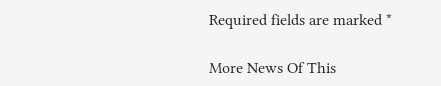Required fields are marked *

More News Of This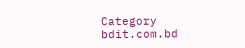Category
bdit.com.bd